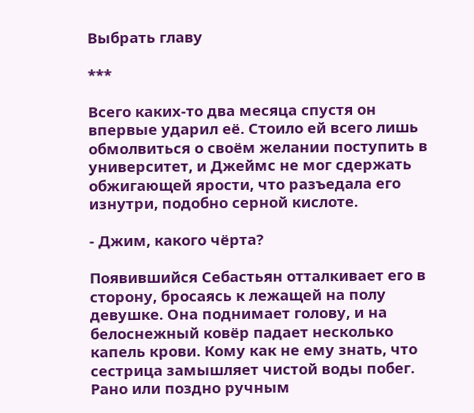Выбрать главу

***

Всего каких-то два месяца спустя он впервые ударил её. Стоило ей всего лишь обмолвиться о своём желании поступить в университет, и Джеймс не мог сдержать обжигающей ярости, что разъедала его изнутри, подобно серной кислоте.

- Джим, какого чёрта?

Появившийся Себастьян отталкивает его в сторону, бросаясь к лежащей на полу девушке. Она поднимает голову, и на белоснежный ковёр падает несколько капель крови. Кому как не ему знать, что сестрица замышляет чистой воды побег. Рано или поздно ручным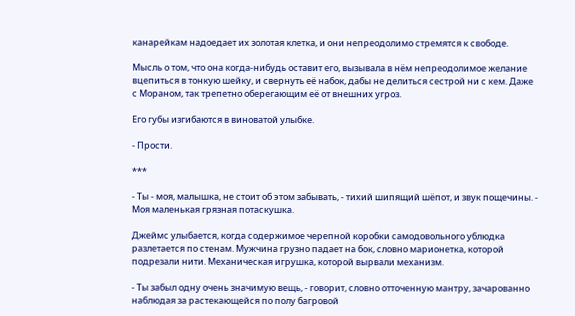канарейкам надоедает их золотая клетка, и они непреодолимо стремятся к свободе.

Мысль о том, что она когда-нибудь оставит его, вызывала в нём непреодолимое желание вцепиться в тонкую шейку, и свернуть её набок, дабы не делиться сестрой ни с кем. Даже с Мораном, так трепетно оберегающим её от внешних угроз.

Его губы изгибаются в виноватой улыбке.

- Прости.

***

- Ты - моя, малышка, не стоит об этом забывать, - тихий шипящий шёпот, и звук пощечины. - Моя маленькая грязная потаскушка.

Джеймс улыбается, когда содержимое черепной коробки самодовольного ублюдка разлетается по стенам. Мужчина грузно падает на бок, словно марионетка, которой подрезали нити. Механическая игрушка, которой вырвали механизм.

- Ты забыл одну очень значимую вещь, - говорит, словно отточенную мантру, зачарованно наблюдая за растекающейся по полу багровой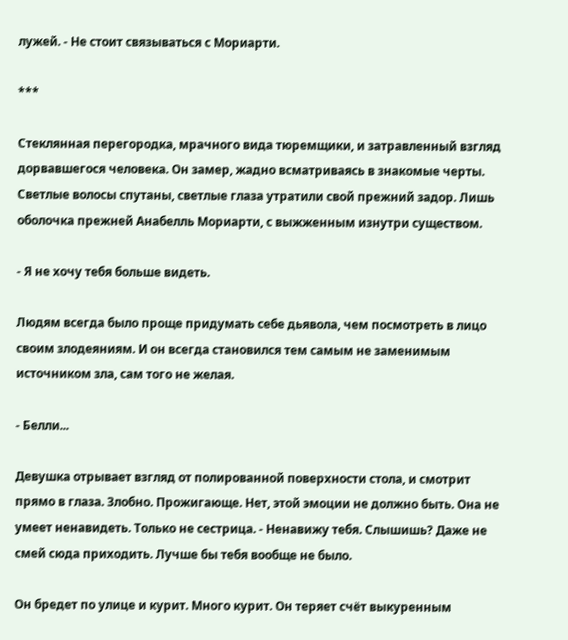лужей. - Не стоит связываться с Мориарти.

***

Стеклянная перегородка, мрачного вида тюремщики, и затравленный взгляд дорвавшегося человека. Он замер, жадно всматриваясь в знакомые черты. Светлые волосы спутаны, светлые глаза утратили свой прежний задор. Лишь оболочка прежней Анабелль Мориарти, с выжженным изнутри существом.

- Я не хочу тебя больше видеть.

Людям всегда было проще придумать себе дьявола, чем посмотреть в лицо своим злодеяниям. И он всегда становился тем самым не заменимым источником зла, сам того не желая.

- Белли...

Девушка отрывает взгляд от полированной поверхности стола, и смотрит прямо в глаза. Злобно. Прожигающе. Нет, этой эмоции не должно быть. Она не умеет ненавидеть. Только не сестрица. - Ненавижу тебя. Слышишь? Даже не смей сюда приходить. Лучше бы тебя вообще не было.

Он бредет по улице и курит. Много курит. Он теряет счёт выкуренным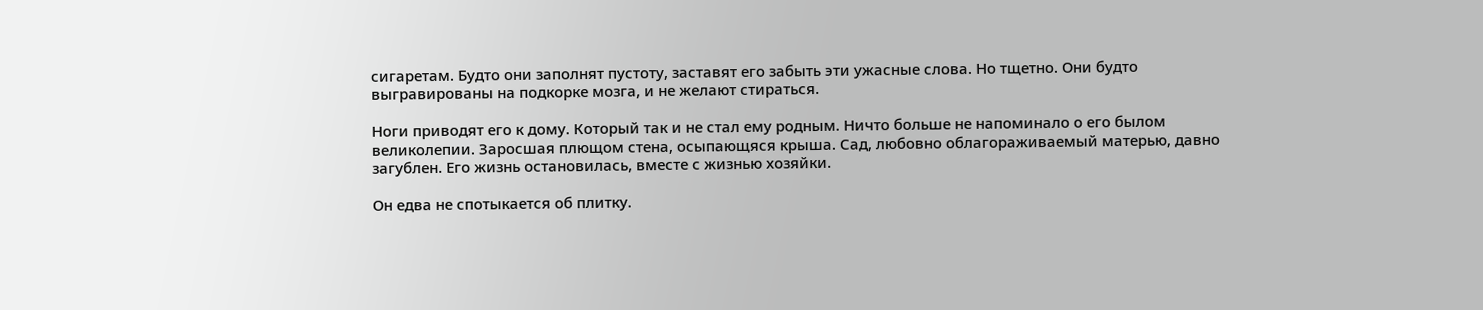сигаретам. Будто они заполнят пустоту, заставят его забыть эти ужасные слова. Но тщетно. Они будто выгравированы на подкорке мозга, и не желают стираться.

Ноги приводят его к дому. Который так и не стал ему родным. Ничто больше не напоминало о его былом великолепии. Заросшая плющом стена, осыпающяся крыша. Сад, любовно облагораживаемый матерью, давно загублен. Его жизнь остановилась, вместе с жизнью хозяйки.

Он едва не спотыкается об плитку.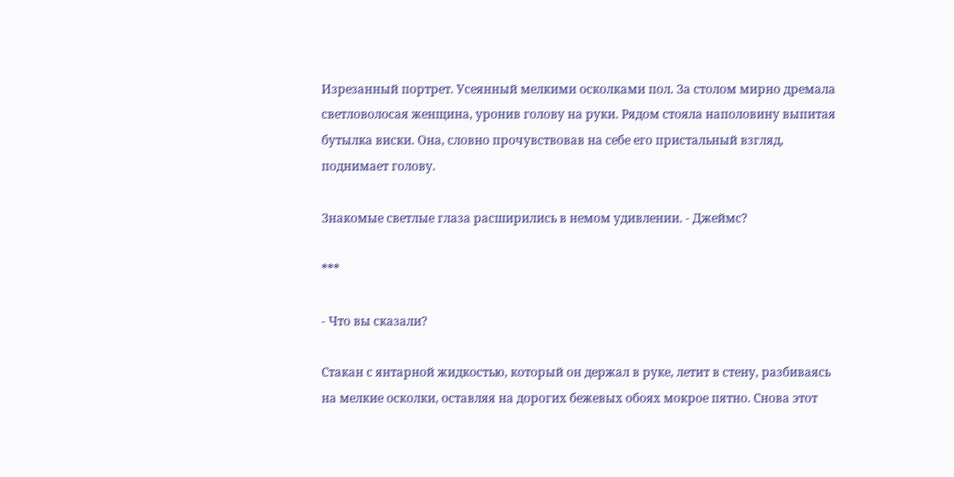Изрезанный портрет. Усеянный мелкими осколками пол. За столом мирно дремала светловолосая женщина, уронив голову на руки. Рядом стояла наполовину выпитая бутылка виски. Она, словно прочувствовав на себе его пристальный взгляд, поднимает голову.

Знакомые светлые глаза расширились в немом удивлении. - Джеймс?

***

- Что вы сказали?

Стакан с янтарной жидкостью, который он держал в руке, летит в стену, разбиваясь на мелкие осколки, оставляя на дорогих бежевых обоях мокрое пятно. Снова этот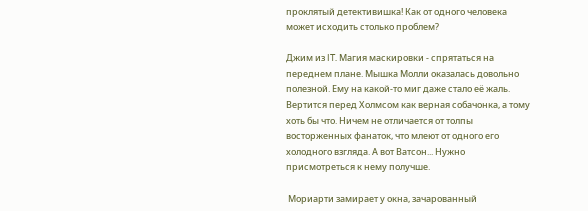проклятый детективишка! Как от одного человека может исходить столько проблем?

Джим из IT. Магия маскировки - спрятаться на переднем плане. Мышка Молли оказалась довольно полезной. Ему на какой-то миг даже стало её жаль. Вертится перед Холмсом как верная собачонка, а тому хоть бы что. Ничем не отличается от толпы восторженных фанаток, что млеют от одного его холодного взгляда. А вот Ватсон... Нужно присмотреться к нему получше.

 Мориарти замирает у окна, зачарованный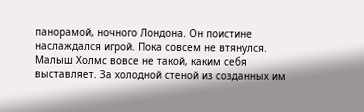панорамой, ночного Лондона. Он поистине наслаждался игрой. Пока совсем не втянулся. Малыш Холмс вовсе не такой, каким себя выставляет. За холодной стеной из созданных им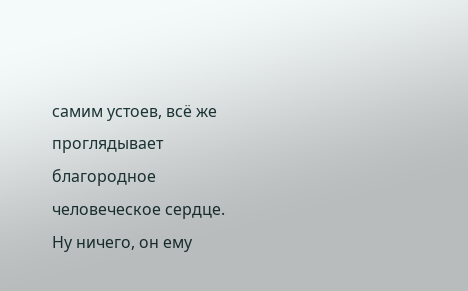самим устоев, всё же проглядывает благородное человеческое сердце. Ну ничего, он ему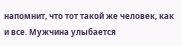напомнит, что тот такой же человек, как и все. Мужчина улыбается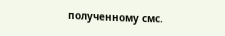полученному смс.